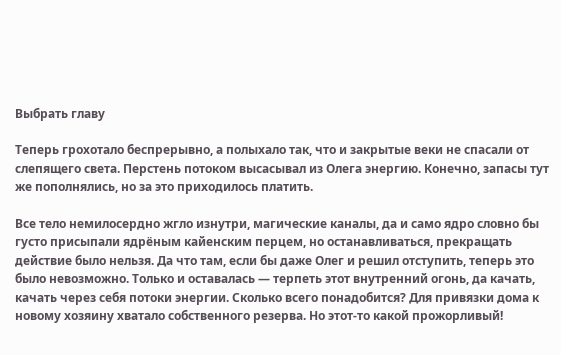Выбрать главу

Теперь грохотало беспрерывно, а полыхало так, что и закрытые веки не спасали от слепящего света. Перстень потоком высасывал из Олега энергию. Конечно, запасы тут же пополнялись, но за это приходилось платить.

Все тело немилосердно жгло изнутри, магические каналы, да и само ядро словно бы густо присыпали ядрёным кайенским перцем, но останавливаться, прекращать действие было нельзя. Да что там, если бы даже Олег и решил отступить, теперь это было невозможно. Только и оставалась — терпеть этот внутренний огонь, да качать, качать через себя потоки энергии. Сколько всего понадобится? Для привязки дома к новому хозяину хватало собственного резерва. Но этот-то какой прожорливый!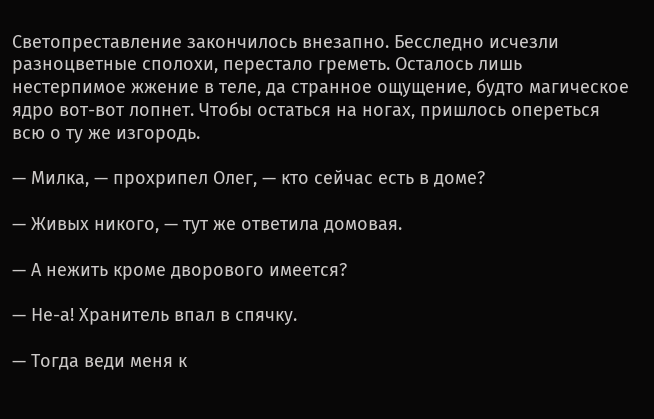Светопреставление закончилось внезапно. Бесследно исчезли разноцветные сполохи, перестало греметь. Осталось лишь нестерпимое жжение в теле, да странное ощущение, будто магическое ядро вот-вот лопнет. Чтобы остаться на ногах, пришлось опереться всю о ту же изгородь.

— Милка, — прохрипел Олег, — кто сейчас есть в доме?

— Живых никого, — тут же ответила домовая.

— А нежить кроме дворового имеется?

— Не-а! Хранитель впал в спячку.

— Тогда веди меня к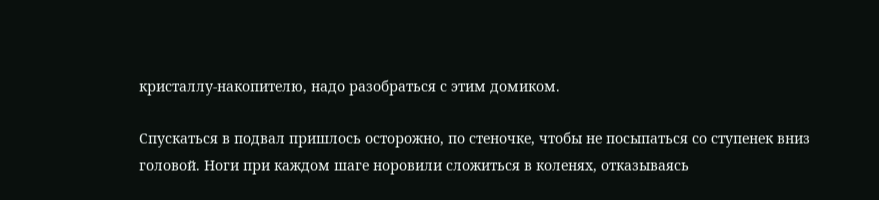кристаллу-накопителю, надо разобраться с этим домиком.

Спускаться в подвал пришлось осторожно, по стеночке, чтобы не посыпаться со ступенек вниз головой. Ноги при каждом шаге норовили сложиться в коленях, отказываясь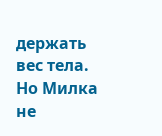держать вес тела. Но Милка не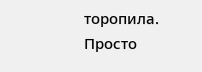торопила. Просто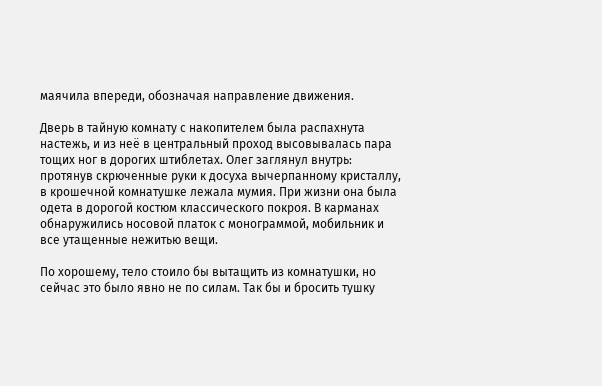маячила впереди, обозначая направление движения.

Дверь в тайную комнату с накопителем была распахнута настежь, и из неё в центральный проход высовывалась пара тощих ног в дорогих штиблетах. Олег заглянул внутрь: протянув скрюченные руки к досуха вычерпанному кристаллу, в крошечной комнатушке лежала мумия. При жизни она была одета в дорогой костюм классического покроя. В карманах обнаружились носовой платок с монограммой, мобильник и все утащенные нежитью вещи.

По хорошему, тело стоило бы вытащить из комнатушки, но сейчас это было явно не по силам. Так бы и бросить тушку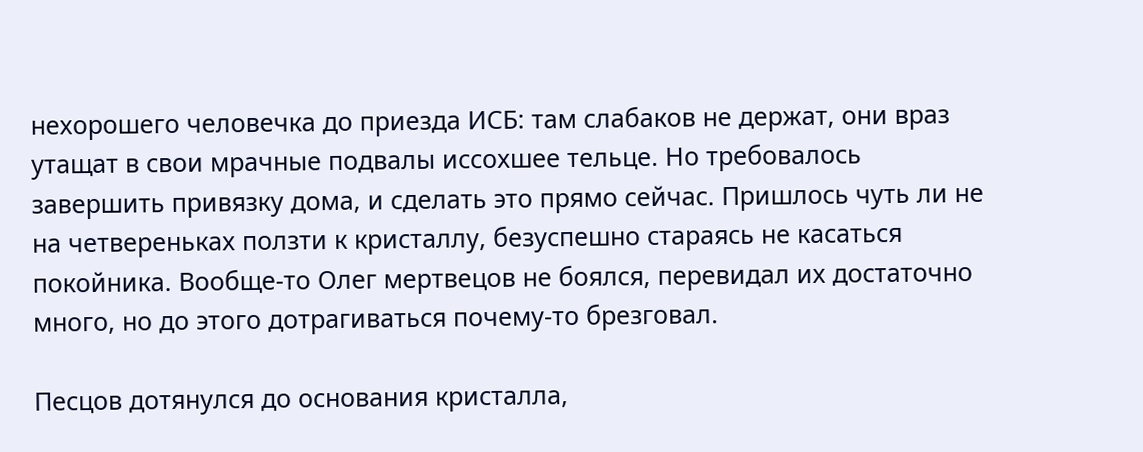нехорошего человечка до приезда ИСБ: там слабаков не держат, они враз утащат в свои мрачные подвалы иссохшее тельце. Но требовалось завершить привязку дома, и сделать это прямо сейчас. Пришлось чуть ли не на четвереньках ползти к кристаллу, безуспешно стараясь не касаться покойника. Вообще-то Олег мертвецов не боялся, перевидал их достаточно много, но до этого дотрагиваться почему-то брезговал.

Песцов дотянулся до основания кристалла,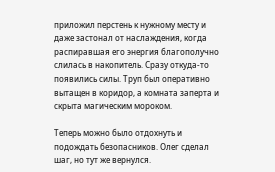приложил перстень к нужному месту и даже застонал от наслаждения, когда распиравшая его энергия благополучно слилась в накопитель. Сразу откуда-то появились силы. Труп был оперативно вытащен в коридор, а комната заперта и скрыта магическим мороком.

Теперь можно было отдохнуть и подождать безопасников. Олег сделал шаг, но тут же вернулся.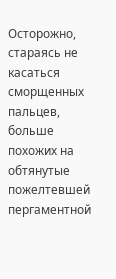Осторожно, стараясь не касаться сморщенных пальцев, больше похожих на обтянутые пожелтевшей пергаментной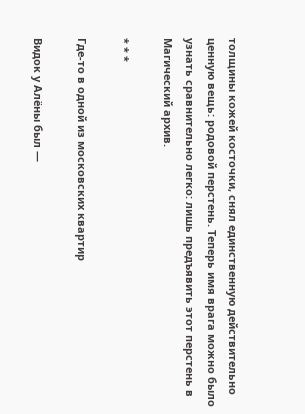толщины кожей косточки, снял единственную действительно ценную вещь: родовой перстень. Теперь имя врага можно было узнать сравнительно легко: лишь предъявить этот перстень в Магический архив.

* * *

Где-то в одной из московских квартир

Видок у Алёны был —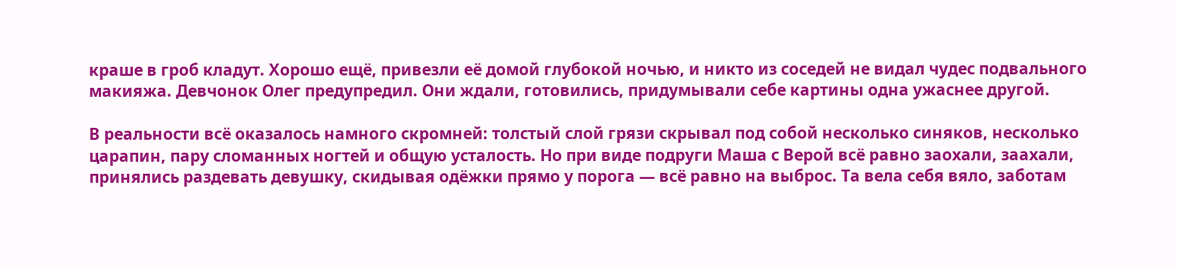краше в гроб кладут. Хорошо ещё, привезли её домой глубокой ночью, и никто из соседей не видал чудес подвального макияжа. Девчонок Олег предупредил. Они ждали, готовились, придумывали себе картины одна ужаснее другой.

В реальности всё оказалось намного скромней: толстый слой грязи скрывал под собой несколько синяков, несколько царапин, пару сломанных ногтей и общую усталость. Но при виде подруги Маша с Верой всё равно заохали, заахали, принялись раздевать девушку, скидывая одёжки прямо у порога — всё равно на выброс. Та вела себя вяло, заботам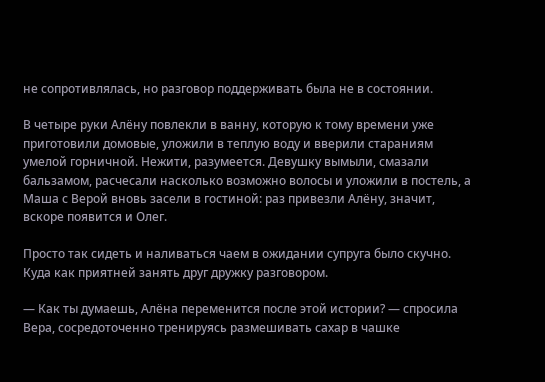не сопротивлялась, но разговор поддерживать была не в состоянии.

В четыре руки Алёну повлекли в ванну, которую к тому времени уже приготовили домовые, уложили в теплую воду и вверили стараниям умелой горничной. Нежити, разумеется. Девушку вымыли, смазали бальзамом, расчесали насколько возможно волосы и уложили в постель, а Маша с Верой вновь засели в гостиной: раз привезли Алёну, значит, вскоре появится и Олег.

Просто так сидеть и наливаться чаем в ожидании супруга было скучно. Куда как приятней занять друг дружку разговором.

— Как ты думаешь, Алёна переменится после этой истории? — спросила Вера, сосредоточенно тренируясь размешивать сахар в чашке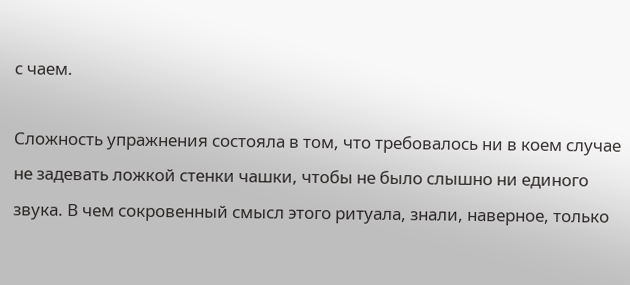с чаем.

Сложность упражнения состояла в том, что требовалось ни в коем случае не задевать ложкой стенки чашки, чтобы не было слышно ни единого звука. В чем сокровенный смысл этого ритуала, знали, наверное, только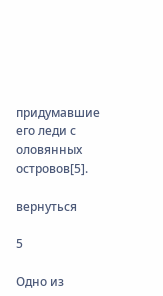придумавшие его леди с оловянных островов[5].

вернуться

5

Одно из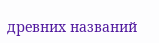древних названий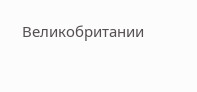Великобритании